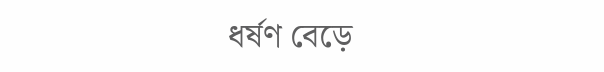ধর্ষণ বেড়ে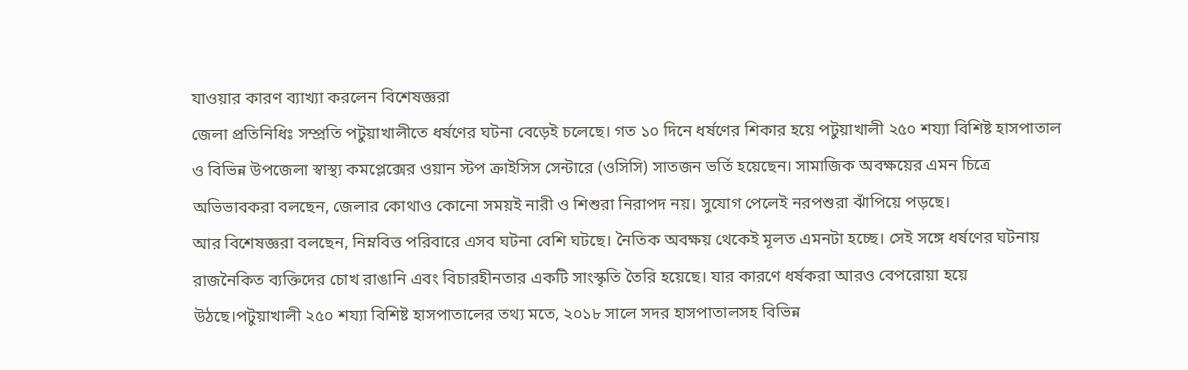যাওয়ার কারণ ব্যাখ্যা করলেন বিশেষজ্ঞরা
জেলা প্রতিনিধিঃ সম্প্রতি পটুয়াখালীতে ধর্ষণের ঘটনা বেড়েই চলেছে। গত ১০ দিনে ধর্ষণের শিকার হয়ে পটুয়াখালী ২৫০ শয্যা বিশিষ্ট হাসপাতাল ও বিভিন্ন উপজেলা স্বাস্থ্য কমপ্লেক্সের ওয়ান স্টপ ক্রাইসিস সেন্টারে (ওসিসি) সাতজন ভর্তি হয়েছেন। সামাজিক অবক্ষয়ের এমন চিত্রে অভিভাবকরা বলছেন, জেলার কোথাও কোনো সময়ই নারী ও শিশুরা নিরাপদ নয়। সুযোগ পেলেই নরপশুরা ঝাঁপিয়ে পড়ছে।
আর বিশেষজ্ঞরা বলছেন, নিম্নবিত্ত পরিবারে এসব ঘটনা বেশি ঘটছে। নৈতিক অবক্ষয় থেকেই মূলত এমনটা হচ্ছে। সেই সঙ্গে ধর্ষণের ঘটনায় রাজনৈকিত ব্যক্তিদের চোখ রাঙানি এবং বিচারহীনতার একটি সাংস্কৃতি তৈরি হয়েছে। যার কারণে ধর্ষকরা আরও বেপরোয়া হয়ে উঠছে।পটুয়াখালী ২৫০ শয্যা বিশিষ্ট হাসপাতালের তথ্য মতে, ২০১৮ সালে সদর হাসপাতালসহ বিভিন্ন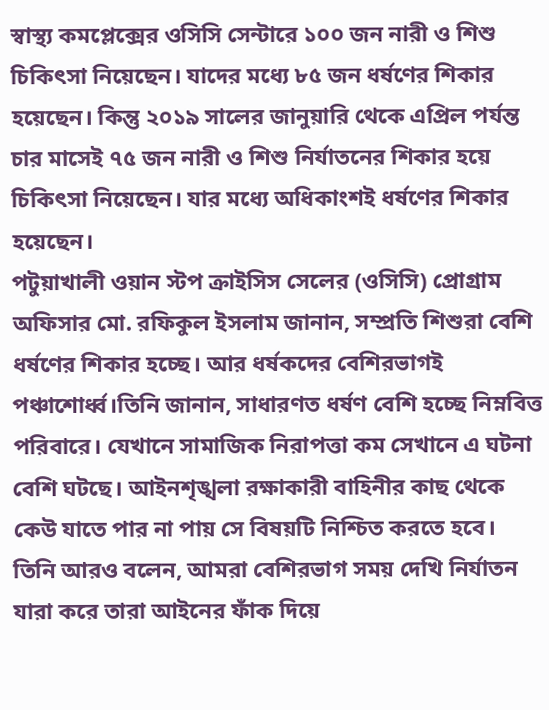স্বাস্থ্য কমপ্লেক্সের ওসিসি সেন্টারে ১০০ জন নারী ও শিশু চিকিৎসা নিয়েছেন। যাদের মধ্যে ৮৫ জন ধর্ষণের শিকার হয়েছেন। কিন্তু ২০১৯ সালের জানুয়ারি থেকে এপ্রিল পর্যন্ত চার মাসেই ৭৫ জন নারী ও শিশু নির্যাতনের শিকার হয়ে চিকিৎসা নিয়েছেন। যার মধ্যে অধিকাংশই ধর্ষণের শিকার হয়েছেন।
পটুয়াখালী ওয়ান স্টপ ক্রাইসিস সেলের (ওসিসি) প্রোগ্রাম অফিসার মো. রফিকুল ইসলাম জানান, সম্প্রতি শিশুরা বেশি ধর্ষণের শিকার হচ্ছে। আর ধর্ষকদের বেশিরভাগই পঞ্চাশোর্ধ্ব।তিনি জানান, সাধারণত ধর্ষণ বেশি হচ্ছে নিম্নবিত্ত পরিবারে। যেখানে সামাজিক নিরাপত্তা কম সেখানে এ ঘটনা বেশি ঘটছে। আইনশৃঙ্খলা রক্ষাকারী বাহিনীর কাছ থেকে কেউ যাতে পার না পায় সে বিষয়টি নিশ্চিত করতে হবে।
তিনি আরও বলেন, আমরা বেশিরভাগ সময় দেখি নির্যাতন যারা করে তারা আইনের ফাঁক দিয়ে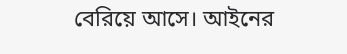বেরিয়ে আসে। আইনের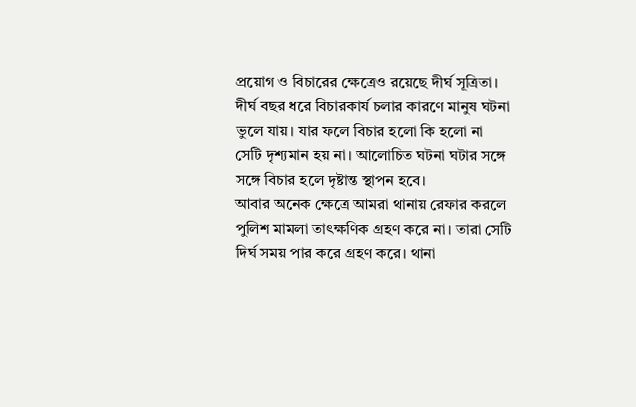প্রয়োগ ও বিচারের ক্ষেত্রেও রয়েছে দীর্ঘ সূত্রিতা। দীর্ঘ বছর ধরে বিচারকার্য চলার কারণে মানুষ ঘটনা ভুলে যায়। যার ফলে বিচার হলো কি হলো না সেটি দৃশ্যমান হয় না। আলোচিত ঘটনা ঘটার সঙ্গে সঙ্গে বিচার হলে দৃষ্টান্ত স্থাপন হবে।
আবার অনেক ক্ষেত্রে আমরা থানায় রেফার করলে পুলিশ মামলা তাৎক্ষণিক গ্রহণ করে না। তারা সেটি দির্ঘ সময় পার করে গ্রহণ করে। থানা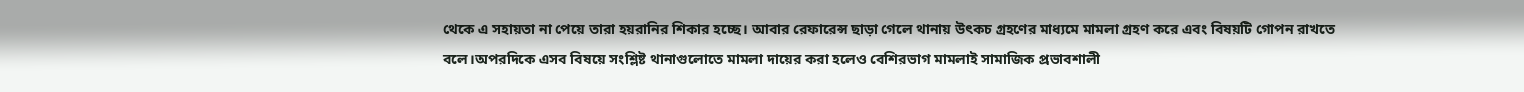থেকে এ সহায়তা না পেয়ে তারা হয়রানির শিকার হচ্ছে। আবার রেফারেন্স ছাড়া গেলে থানায় উৎকচ গ্রহণের মাধ্যমে মামলা গ্রহণ করে এবং বিষয়টি গোপন রাখতে বলে।অপরদিকে এসব বিষয়ে সংশ্লিষ্ট থানাগুলোতে মামলা দায়ের করা হলেও বেশিরভাগ মামলাই সামাজিক প্রভাবশালী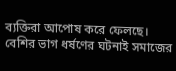ব্যক্তিরা আপোষ করে ফেলছে। বেশির ভাগ ধর্ষণের ঘটনাই সমাজের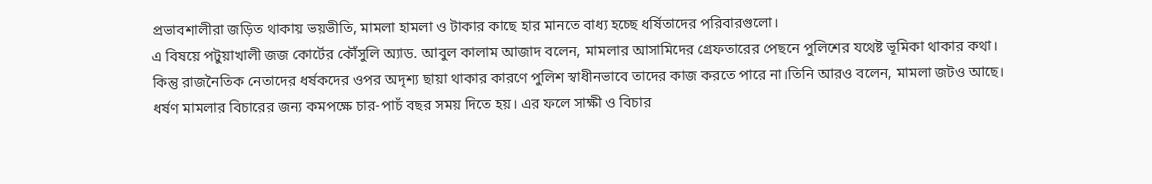প্রভাবশালীরা জড়িত থাকায় ভয়ভীতি, মামলা হামলা ও টাকার কাছে হার মানতে বাধ্য হচ্ছে ধর্ষিতাদের পরিবারগুলো।
এ বিষয়ে পটুয়াখালী জজ কোর্টের কৌঁসুলি অ্যাড. আবুল কালাম আজাদ বলেন, মামলার আসামিদের গ্রেফতারের পেছনে পুলিশের যথেষ্ট ভূমিকা থাকার কথা। কিন্তু রাজনৈতিক নেতাদের ধর্ষকদের ওপর অদৃশ্য ছায়া থাকার কারণে পুলিশ স্বাধীনভাবে তাদের কাজ করতে পারে না।তিনি আরও বলেন, মামলা জটও আছে। ধর্ষণ মামলার বিচারের জন্য কমপক্ষে চার-পাচঁ বছর সময় দিতে হয়। এর ফলে সাক্ষী ও বিচার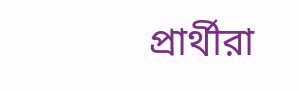প্রার্থীরা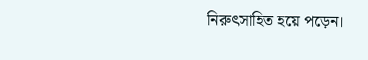নিরুৎসাহিত হয়ে পড়েন।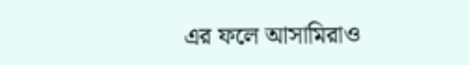এর ফলে আসামিরাও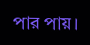পার পায়।